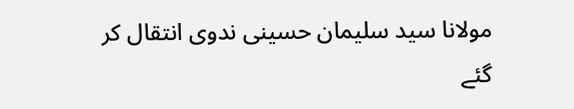مولانا سید سلیمان حسینی ندوی انتقال کر گئے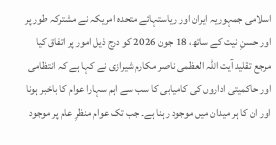اسلامی جمہوریہ ایران اور ریاستہائے متحدہ امریکہ نے مشترکہ طور پر اور حسنِ نیت کے ساتھ، 18 جون 2026 کو درج ذیل امور پر اتفاق کیا
مرجع تقلید آیت اللہ العظمی ناصر مکارم شیرازی نے کہا ہے کہ انتظامی اور حاکمیتی اداروں کی کامیابی کا سب سے اہم سہارا عوام کا باخبر ہونا اور ان کا ہر میدان میں موجود رہنا ہے۔ جب تک عوام منظرِ عام پر موجود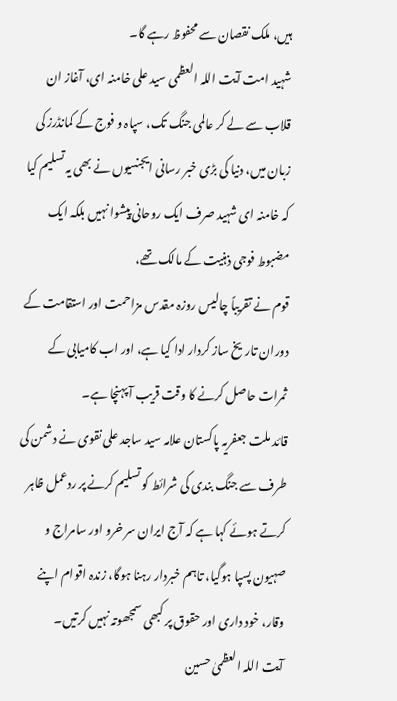ہیں، ملک نقصان سے محفوظ رہے گا۔
شہید امت آیت اللہ العظمی سید علی خامنہ ای، آغاز ان قلاب سے لے کر عالمی جنگ تک، سپاہ و فوج کے کمانڈرز کی زبان میں، دنیا کی بڑی خبر رسانی ایجنسیوں نے بھی یہ تسلیم کیا کہ خامنہ ای شہید صرف ایک روحانی پیشوا نہیں بلکہ ایک مضبوط فوجی ذہنیت کے مالک تھے،
قوم نے تقریباً چالیس روزہ مقدس مزاحمت اور استقامت کے دوران تاریخ ساز کردار ادا کیا ہے، اور اب کامیابی کے ثمرات حاصل کرنے کا وقت قریب آ پہنچا ہے۔
قائد ملت جعفریہ پاکستان علامہ سید ساجد علی نقوی نے دشمن کی طرف سے جنگ بندی کی شرائط کو تسلیم کرنے پر ردعمل ظاہر کرتے ہوئے کہا ہے کہ آج ایران سر خرو اور سامراج و صہیون پسپا ہوگیا، تاہم خبردار رہنا ہوگا، زندہ اقوام اپنے وقار، خود داری اور حقوق پر کبھی سمجھوتہ نہیں کرتیں۔
آیت اللہ العظمیٰ حسین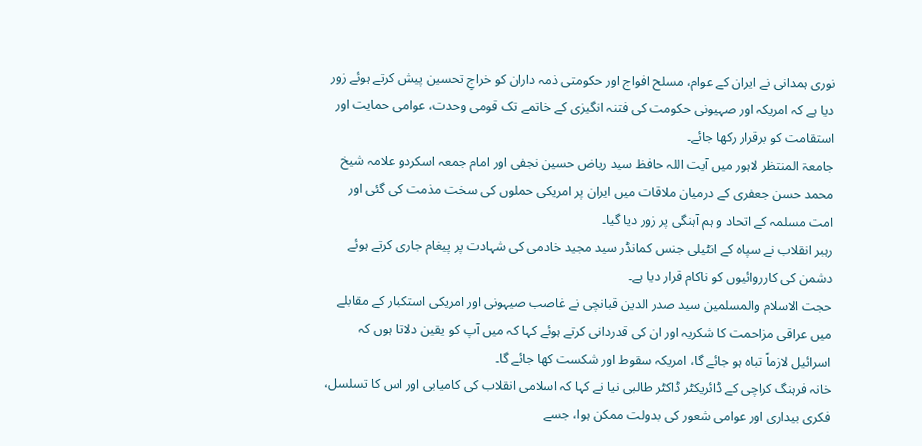نوری ہمدانی نے ایران کے عوام، مسلح افواج اور حکومتی ذمہ داران کو خراجِ تحسین پیش کرتے ہوئے زور دیا ہے کہ امریکہ اور صہیونی حکومت کی فتنہ انگیزی کے خاتمے تک قومی وحدت، عوامی حمایت اور استقامت کو برقرار رکھا جائے۔
جامعۃ المنتظر لاہور میں آیت اللہ حافظ سید ریاض حسین نجفی اور امام جمعہ اسکردو علامہ شیخ محمد حسن جعفری کے درمیان ملاقات میں ایران پر امریکی حملوں کی سخت مذمت کی گئی اور امت مسلمہ کے اتحاد و ہم آہنگی پر زور دیا گیا۔
رہبر انقلاب نے سپاہ کے انٹیلی جنس کمانڈر سید مجید خادمی کی شہادت پر پیغام جاری کرتے ہوئے دشمن کی کارروائیوں کو ناکام قرار دیا ہے۔
حجت الاسلام والمسلمین سید صدر الدین قبانچی نے غاصب صیہونی اور امریکی استکبار کے مقابلے میں عراقی مزاحمت کا شکریہ اور ان کی قدردانی کرتے ہوئے کہا کہ میں آپ کو یقین دلاتا ہوں کہ اسرائیل لازماً تباہ ہو جائے گا، امریکہ سقوط اور شکست کھا جائے گا۔
خانہ فرہنگ کراچی کے ڈائریکٹر ڈاکٹر طالبی نیا نے کہا کہ اسلامی انقلاب کی کامیابی اور اس کا تسلسل، فکری بیداری اور عوامی شعور کی بدولت ممکن ہوا، جسے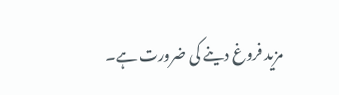مزید فروغ دینے کی ضرورت ہے۔